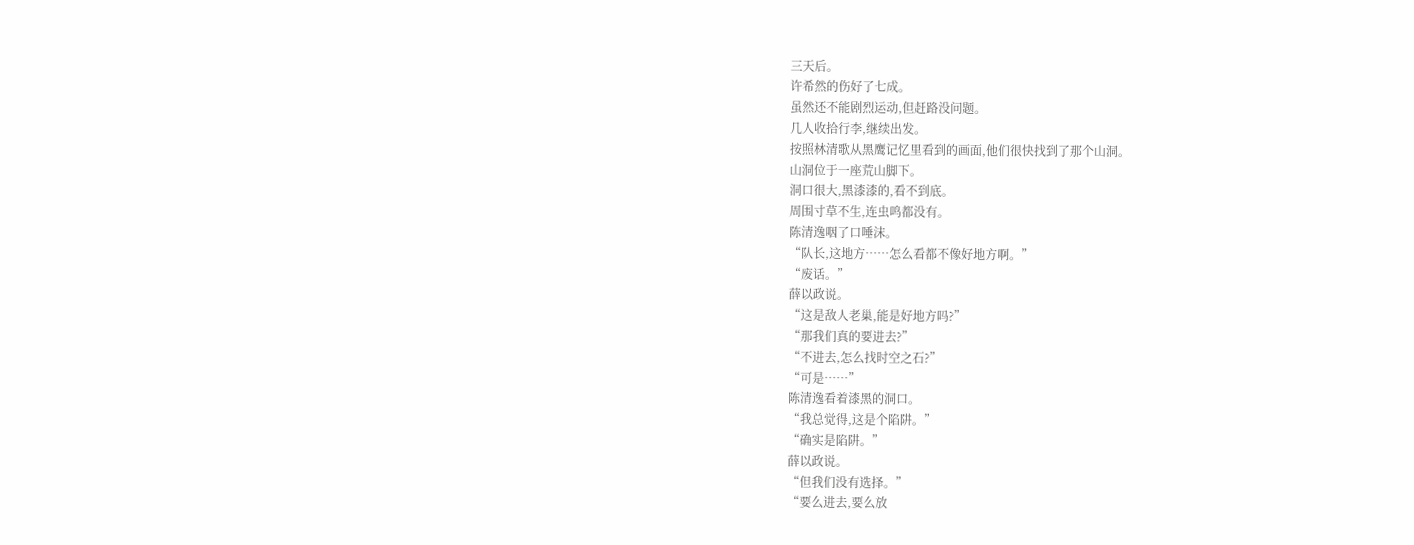三天后。
许希然的伤好了七成。
虽然还不能剧烈运动,但赶路没问题。
几人收拾行李,继续出发。
按照林清歌从黑鹰记忆里看到的画面,他们很快找到了那个山洞。
山洞位于一座荒山脚下。
洞口很大,黑漆漆的,看不到底。
周围寸草不生,连虫鸣都没有。
陈清逸咽了口唾沫。
“队长,这地方……怎么看都不像好地方啊。”
“废话。”
薛以政说。
“这是敌人老巢,能是好地方吗?”
“那我们真的要进去?”
“不进去,怎么找时空之石?”
“可是……”
陈清逸看着漆黑的洞口。
“我总觉得,这是个陷阱。”
“确实是陷阱。”
薛以政说。
“但我们没有选择。”
“要么进去,要么放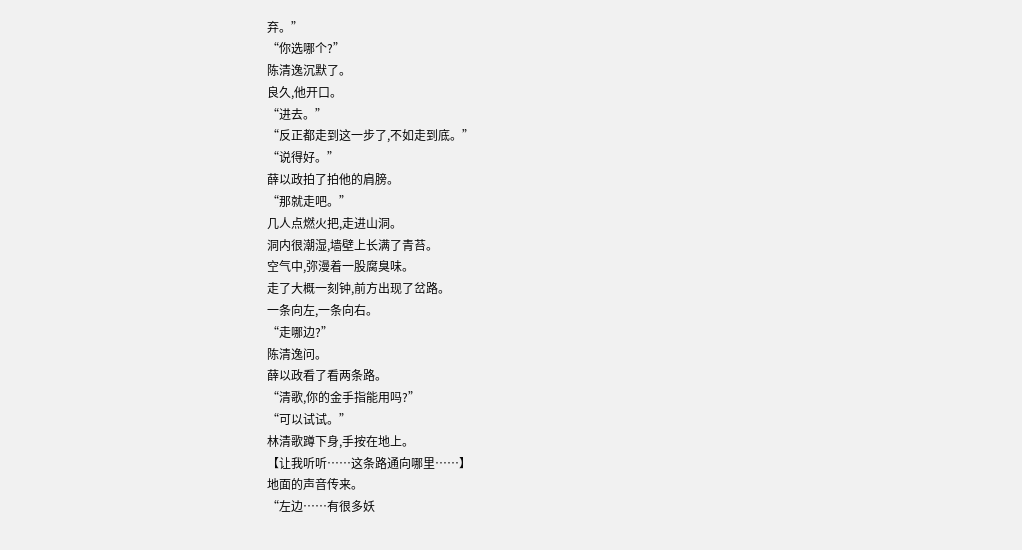弃。”
“你选哪个?”
陈清逸沉默了。
良久,他开口。
“进去。”
“反正都走到这一步了,不如走到底。”
“说得好。”
薛以政拍了拍他的肩膀。
“那就走吧。”
几人点燃火把,走进山洞。
洞内很潮湿,墙壁上长满了青苔。
空气中,弥漫着一股腐臭味。
走了大概一刻钟,前方出现了岔路。
一条向左,一条向右。
“走哪边?”
陈清逸问。
薛以政看了看两条路。
“清歌,你的金手指能用吗?”
“可以试试。”
林清歌蹲下身,手按在地上。
【让我听听……这条路通向哪里……】
地面的声音传来。
“左边……有很多妖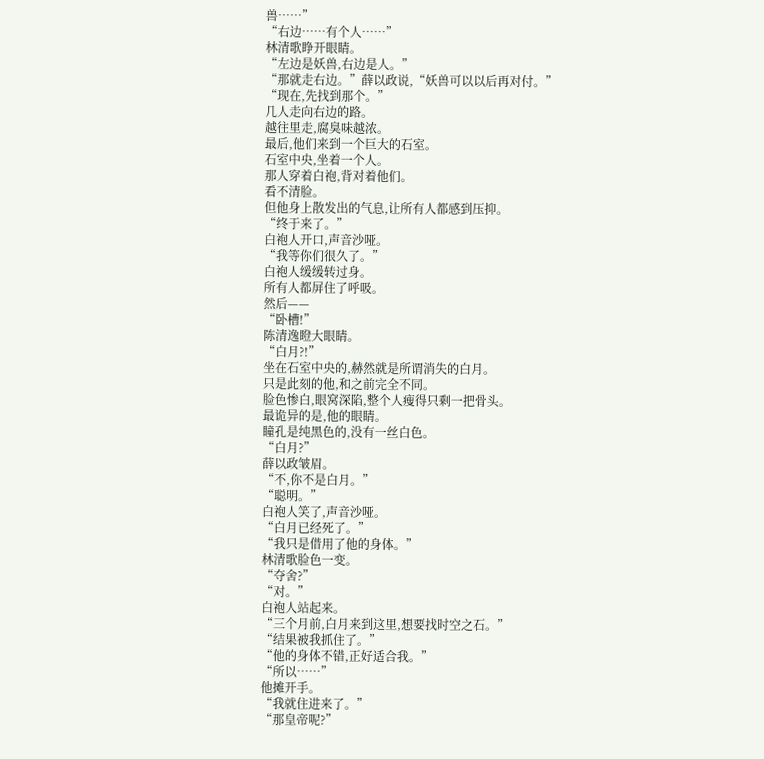兽……”
“右边……有个人……”
林清歌睁开眼睛。
“左边是妖兽,右边是人。”
“那就走右边。”薛以政说,“妖兽可以以后再对付。”
“现在,先找到那个。”
几人走向右边的路。
越往里走,腐臭味越浓。
最后,他们来到一个巨大的石室。
石室中央,坐着一个人。
那人穿着白袍,背对着他们。
看不清脸。
但他身上散发出的气息,让所有人都感到压抑。
“终于来了。”
白袍人开口,声音沙哑。
“我等你们很久了。”
白袍人缓缓转过身。
所有人都屏住了呼吸。
然后——
“卧槽!”
陈清逸瞪大眼睛。
“白月?!”
坐在石室中央的,赫然就是所谓消失的白月。
只是此刻的他,和之前完全不同。
脸色惨白,眼窝深陷,整个人瘦得只剩一把骨头。
最诡异的是,他的眼睛。
瞳孔是纯黑色的,没有一丝白色。
“白月?”
薛以政皱眉。
“不,你不是白月。”
“聪明。”
白袍人笑了,声音沙哑。
“白月已经死了。”
“我只是借用了他的身体。”
林清歌脸色一变。
“夺舍?”
“对。”
白袍人站起来。
“三个月前,白月来到这里,想要找时空之石。”
“结果被我抓住了。”
“他的身体不错,正好适合我。”
“所以……”
他摊开手。
“我就住进来了。”
“那皇帝呢?”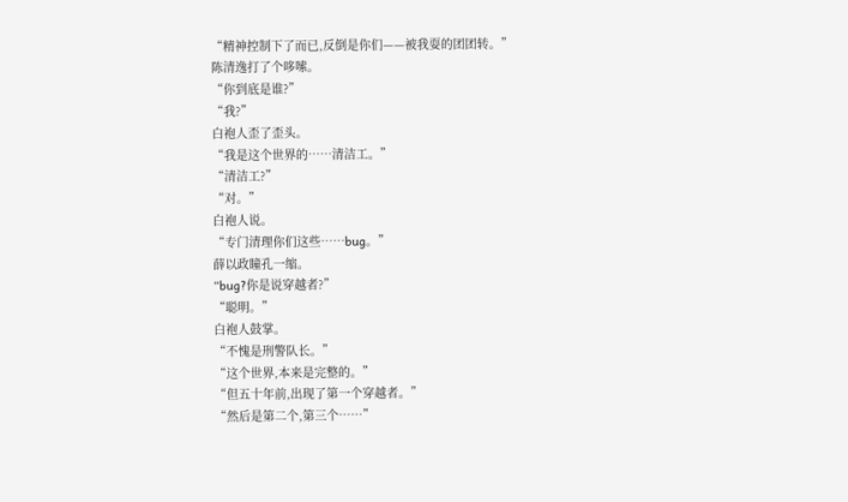“精神控制下了而已,反倒是你们——被我耍的团团转。”
陈清逸打了个哆嗦。
“你到底是谁?”
“我?”
白袍人歪了歪头。
“我是这个世界的……清洁工。”
“清洁工?”
“对。”
白袍人说。
“专门清理你们这些……bug。”
薛以政瞳孔一缩。
“bug?你是说穿越者?”
“聪明。”
白袍人鼓掌。
“不愧是刑警队长。”
“这个世界,本来是完整的。”
“但五十年前,出现了第一个穿越者。”
“然后是第二个,第三个……”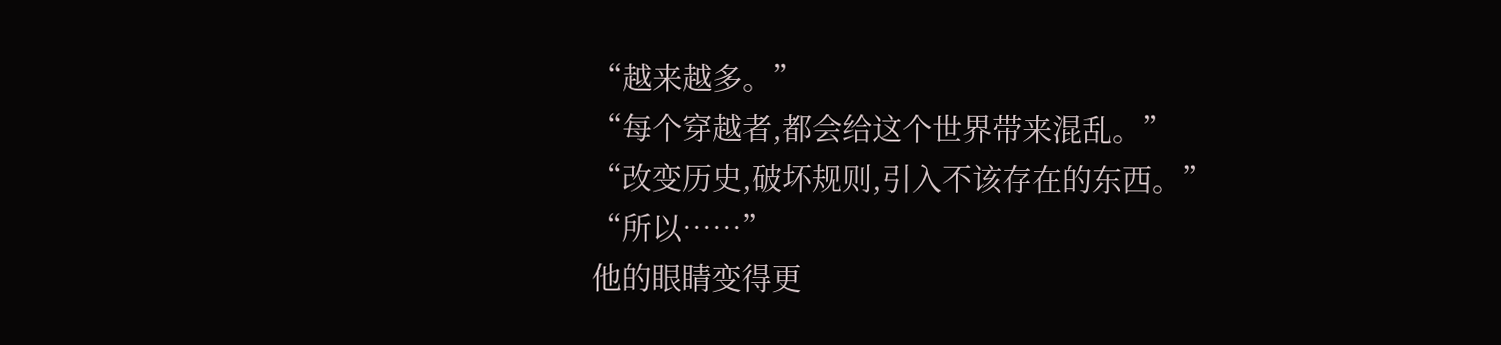“越来越多。”
“每个穿越者,都会给这个世界带来混乱。”
“改变历史,破坏规则,引入不该存在的东西。”
“所以……”
他的眼睛变得更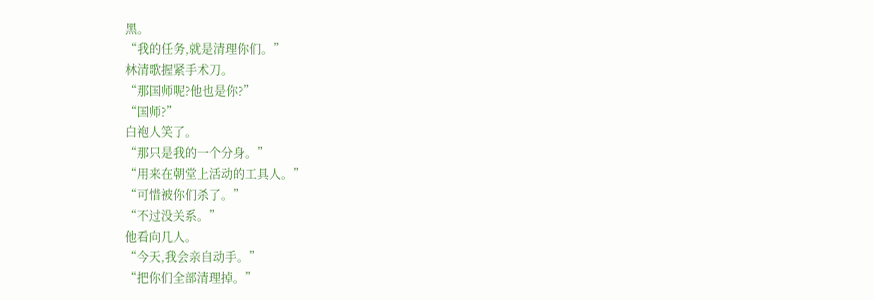黑。
“我的任务,就是清理你们。”
林清歌握紧手术刀。
“那国师呢?他也是你?”
“国师?”
白袍人笑了。
“那只是我的一个分身。”
“用来在朝堂上活动的工具人。”
“可惜被你们杀了。”
“不过没关系。”
他看向几人。
“今天,我会亲自动手。”
“把你们全部清理掉。”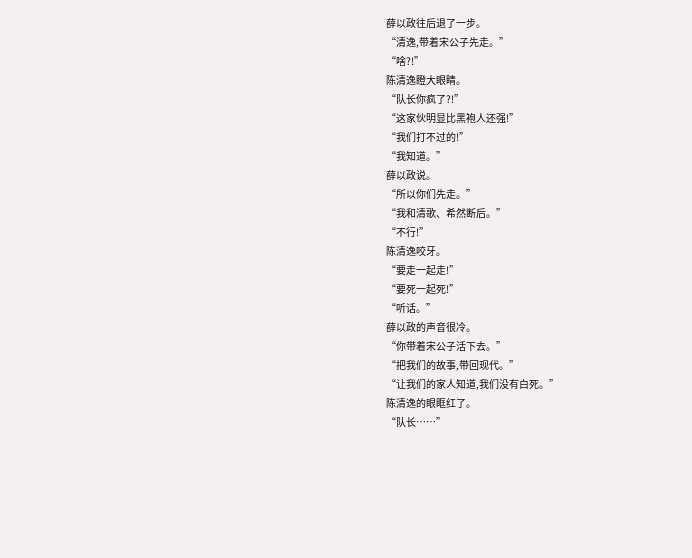薛以政往后退了一步。
“清逸,带着宋公子先走。”
“啥?!”
陈清逸瞪大眼睛。
“队长你疯了?!”
“这家伙明显比黑袍人还强!”
“我们打不过的!”
“我知道。”
薛以政说。
“所以你们先走。”
“我和清歌、希然断后。”
“不行!”
陈清逸咬牙。
“要走一起走!”
“要死一起死!”
“听话。”
薛以政的声音很冷。
“你带着宋公子活下去。”
“把我们的故事,带回现代。”
“让我们的家人知道,我们没有白死。”
陈清逸的眼眶红了。
“队长……”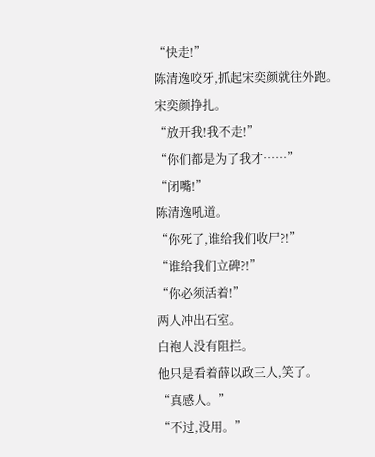“快走!”
陈清逸咬牙,抓起宋奕颜就往外跑。
宋奕颜挣扎。
“放开我!我不走!”
“你们都是为了我才……”
“闭嘴!”
陈清逸吼道。
“你死了,谁给我们收尸?!”
“谁给我们立碑?!”
“你必须活着!”
两人冲出石室。
白袍人没有阻拦。
他只是看着薛以政三人,笑了。
“真感人。”
“不过,没用。”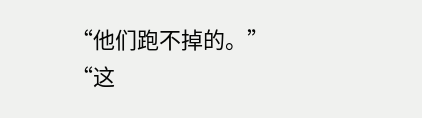“他们跑不掉的。”
“这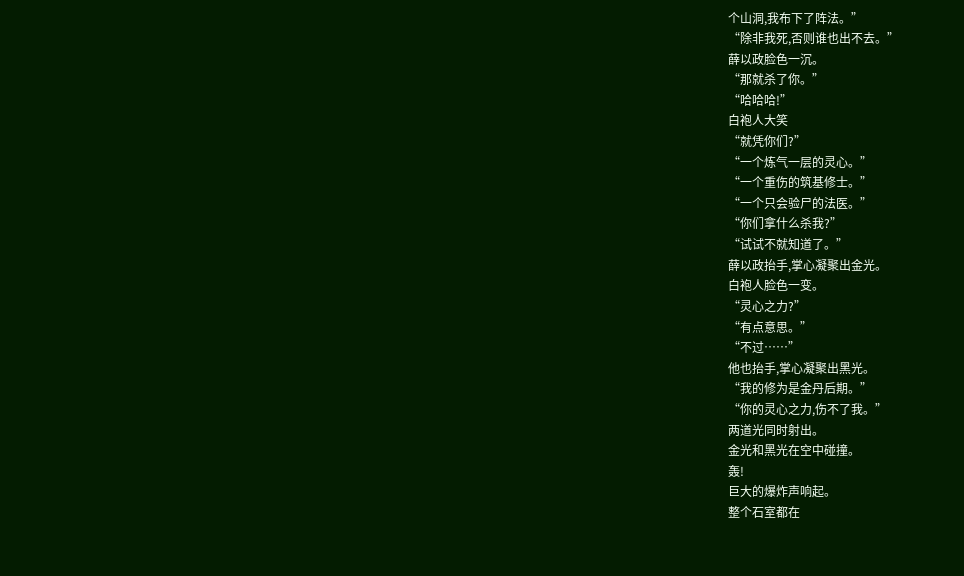个山洞,我布下了阵法。”
“除非我死,否则谁也出不去。”
薛以政脸色一沉。
“那就杀了你。”
“哈哈哈!”
白袍人大笑
“就凭你们?”
“一个炼气一层的灵心。”
“一个重伤的筑基修士。”
“一个只会验尸的法医。”
“你们拿什么杀我?”
“试试不就知道了。”
薛以政抬手,掌心凝聚出金光。
白袍人脸色一变。
“灵心之力?”
“有点意思。”
“不过……”
他也抬手,掌心凝聚出黑光。
“我的修为是金丹后期。”
“你的灵心之力,伤不了我。”
两道光同时射出。
金光和黑光在空中碰撞。
轰!
巨大的爆炸声响起。
整个石室都在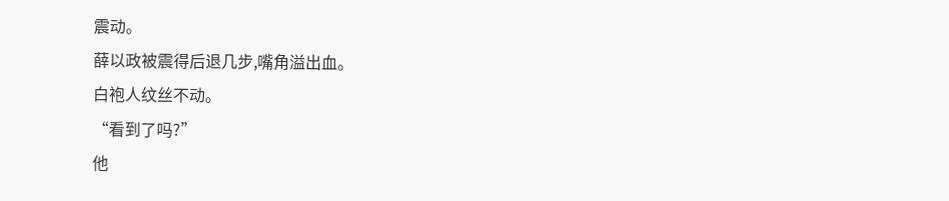震动。
薛以政被震得后退几步,嘴角溢出血。
白袍人纹丝不动。
“看到了吗?”
他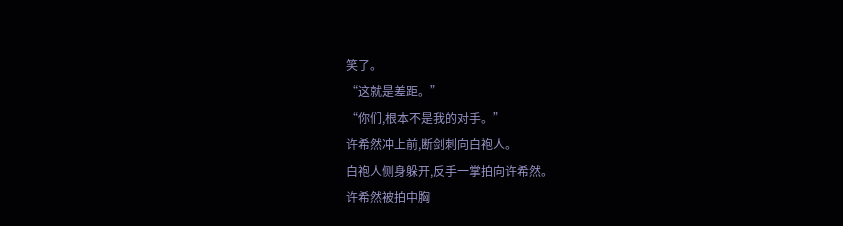笑了。
“这就是差距。”
“你们,根本不是我的对手。”
许希然冲上前,断剑刺向白袍人。
白袍人侧身躲开,反手一掌拍向许希然。
许希然被拍中胸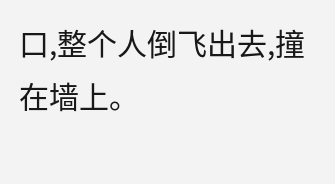口,整个人倒飞出去,撞在墙上。